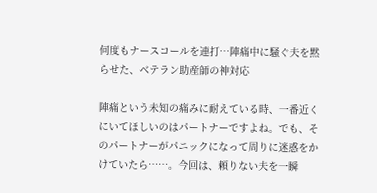何度もナースコールを連打…陣痛中に騒ぐ夫を黙らせた、ベテラン助産師の神対応

陣痛という未知の痛みに耐えている時、一番近くにいてほしいのはパートナーですよね。でも、そのパートナーがパニックになって周りに迷惑をかけていたら……。今回は、頼りない夫を一瞬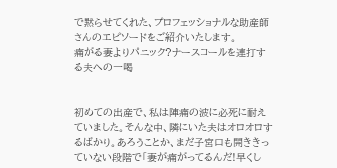で黙らせてくれた、プロフェッショナルな助産師さんのエピソードをご紹介いたします。
痛がる妻よりパニック?ナースコールを連打する夫への一喝


初めての出産で、私は陣痛の波に必死に耐えていました。そんな中、隣にいた夫はオロオロするばかり。あろうことか、まだ子宮口も開ききっていない段階で「妻が痛がってるんだ!早くし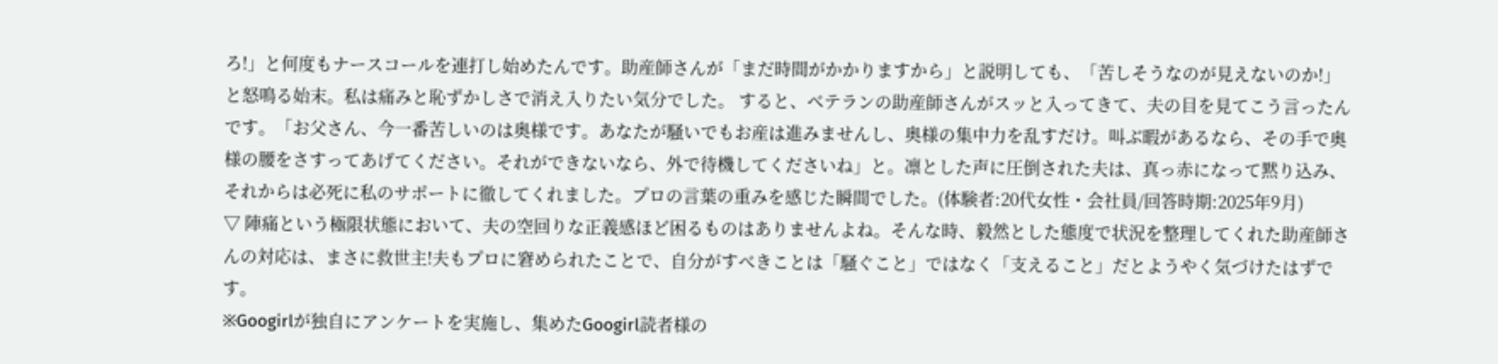ろ!」と何度もナースコールを連打し始めたんです。助産師さんが「まだ時間がかかりますから」と説明しても、「苦しそうなのが見えないのか!」と怒鳴る始末。私は痛みと恥ずかしさで消え入りたい気分でした。 すると、ベテランの助産師さんがスッと入ってきて、夫の目を見てこう言ったんです。「お父さん、今一番苦しいのは奥様です。あなたが騒いでもお産は進みませんし、奥様の集中力を乱すだけ。叫ぶ暇があるなら、その手で奥様の腰をさすってあげてください。それができないなら、外で待機してくださいね」と。凛とした声に圧倒された夫は、真っ赤になって黙り込み、それからは必死に私のサポートに徹してくれました。プロの言葉の重みを感じた瞬間でした。(体験者:20代女性・会社員/回答時期:2025年9月)
▽ 陣痛という極限状態において、夫の空回りな正義感ほど困るものはありませんよね。そんな時、毅然とした態度で状況を整理してくれた助産師さんの対応は、まさに救世主!夫もプロに窘められたことで、自分がすべきことは「騒ぐこと」ではなく「支えること」だとようやく気づけたはずです。
※Googirlが独自にアンケートを実施し、集めたGoogirl読者様の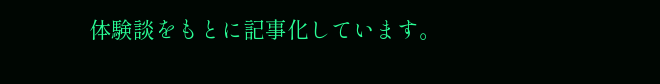体験談をもとに記事化しています。